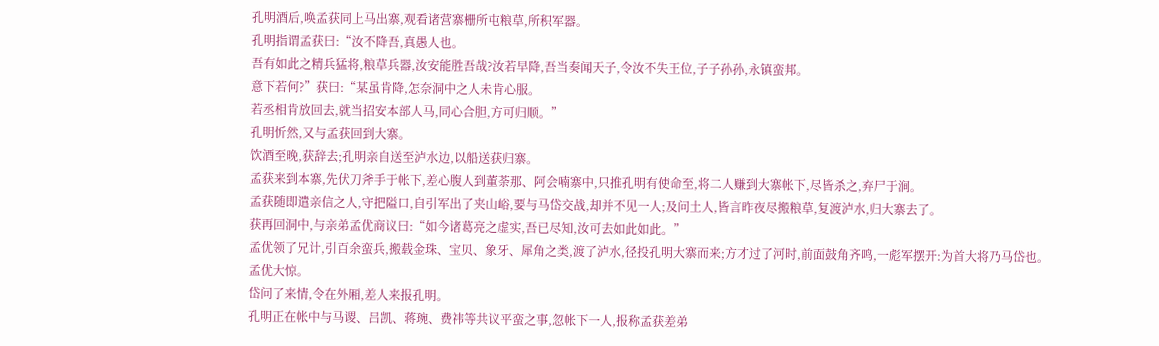孔明酒后,唤孟获同上马出寨,观看诸营寨栅所屯粮草,所积军器。
孔明指谓孟获曰:“汝不降吾,真愚人也。
吾有如此之精兵猛将,粮草兵器,汝安能胜吾哉?汝若早降,吾当奏闻天子,令汝不失王位,子子孙孙,永镇蛮邦。
意下若何?”获曰:“某虽肯降,怎奈洞中之人未肯心服。
若丞相肯放回去,就当招安本部人马,同心合胆,方可归顺。”
孔明忻然,又与孟获回到大寨。
饮酒至晚,获辞去;孔明亲自送至泸水边,以船送获归寨。
孟获来到本寨,先伏刀斧手于帐下,差心腹人到董荼那、阿会喃寨中,只推孔明有使命至,将二人赚到大寨帐下,尽皆杀之,弃尸于涧。
孟获随即遣亲信之人,守把隘口,自引军出了夹山峪,要与马岱交战,却并不见一人;及问土人,皆言昨夜尽搬粮草,复渡泸水,归大寨去了。
获再回洞中,与亲弟孟优商议曰:“如今诸葛亮之虚实,吾已尽知,汝可去如此如此。”
孟优领了兄计,引百余蛮兵,搬载金珠、宝贝、象牙、犀角之类,渡了泸水,径投孔明大寨而来;方才过了河时,前面鼓角齐鸣,一彪军摆开:为首大将乃马岱也。
孟优大惊。
岱问了来情,令在外厢,差人来报孔明。
孔明正在帐中与马谡、吕凯、蒋琬、费祎等共议平蛮之事,忽帐下一人,报称孟获差弟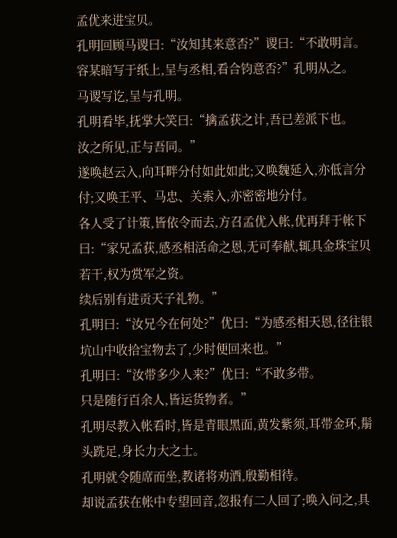孟优来进宝贝。
孔明回顾马谡曰:“汝知其来意否?”谡曰:“不敢明言。
容某暗写于纸上,呈与丞相,看合钧意否?”孔明从之。
马谡写讫,呈与孔明。
孔明看毕,抚掌大笑曰:“擒孟获之计,吾已差派下也。
汝之所见,正与吾同。”
遂唤赵云入,向耳畔分付如此如此;又唤魏延入,亦低言分付;又唤王平、马忠、关索入,亦密密地分付。
各人受了计策,皆依令而去,方召孟优入帐,优再拜于帐下曰:“家兄孟获,感丞相活命之恩,无可奉献,辄具金珠宝贝若干,权为赏军之资。
续后别有进贡天子礼物。”
孔明曰:“汝兄今在何处?”优曰:“为感丞相天恩,径往银坑山中收拾宝物去了,少时便回来也。”
孔明曰:“汝带多少人来?”优曰:“不敢多带。
只是随行百余人,皆运货物者。”
孔明尽教入帐看时,皆是青眼黑面,黄发紫须,耳带金环,鬅头跣足,身长力大之士。
孔明就令随席而坐,教诸将劝酒,殷勤相待。
却说孟获在帐中专望回音,忽报有二人回了;唤入问之,具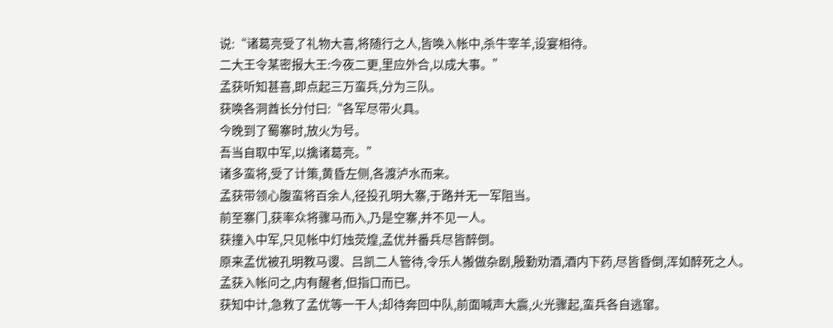说:“诸葛亮受了礼物大喜,将随行之人,皆唤入帐中,杀牛宰羊,设宴相待。
二大王令某密报大王:今夜二更,里应外合,以成大事。”
孟获听知甚喜,即点起三万蛮兵,分为三队。
获唤各洞酋长分付曰:“各军尽带火具。
今晚到了蜀寨时,放火为号。
吾当自取中军,以擒诸葛亮。”
诸多蛮将,受了计策,黄昏左侧,各渡泸水而来。
孟获带领心腹蛮将百余人,径投孔明大寨,于路并无一军阻当。
前至寨门,获率众将骤马而入,乃是空寨,并不见一人。
获撞入中军,只见帐中灯烛荧煌,孟优并番兵尽皆醉倒。
原来孟优被孔明教马谡、吕凯二人管待,令乐人搬做杂剧,殷勤劝酒,酒内下药,尽皆昏倒,浑如醉死之人。
孟获入帐问之,内有醒者,但指口而已。
获知中计,急救了孟优等一干人;却待奔回中队,前面喊声大震,火光骤起,蛮兵各自逃窜。